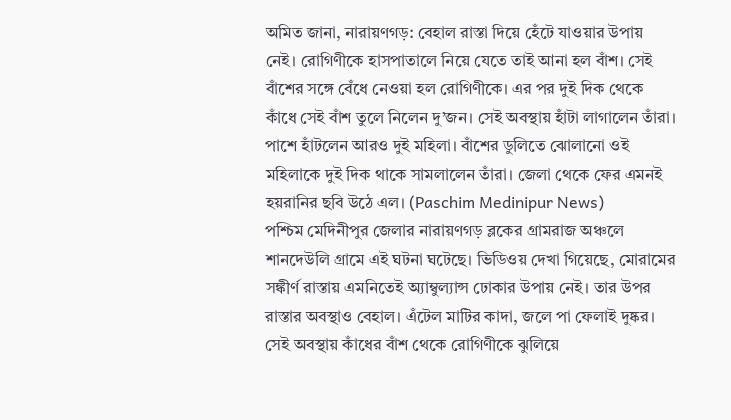অমিত জানা, নারায়ণগড়: বেহাল রাস্তা দিয়ে হেঁটে যাওয়ার উপায় নেই। রোগিণীকে হাসপাতালে নিয়ে যেতে তাই আনা হল বাঁশ। সেই বাঁশের সঙ্গে বেঁধে নেওয়া হল রোগিণীকে। এর পর দুই দিক থেকে কাঁধে সেই বাঁশ তুলে নিলেন দু’জন। সেই অবস্থায় হাঁটা লাগালেন তাঁরা। পাশে হাঁটলেন আরও দুই মহিলা। বাঁশের ডুলিতে ঝোলানো ওই মহিলাকে দুই দিক থাকে সামলালেন তাঁরা। জেলা থেকে ফের এমনই হয়রানির ছবি উঠে এল। (Paschim Medinipur News)
পশ্চিম মেদিনীপুর জেলার নারায়ণগড় ব্লকের গ্রামরাজ অঞ্চলে শানদেউলি গ্রামে এই ঘটনা ঘটেছে। ভিডিওয় দেখা গিয়েছে, মোরামের সঙ্কীর্ণ রাস্তায় এমনিতেই অ্যাম্বুল্যান্স ঢোকার উপায় নেই। তার উপর রাস্তার অবস্থাও বেহাল। এঁটেল মাটির কাদা, জলে পা ফেলাই দুষ্কর। সেই অবস্থায় কাঁধের বাঁশ থেকে রোগিণীকে ঝুলিয়ে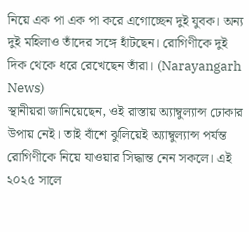নিয়ে এক পা এক পা করে এগোচ্ছেন দুই যুবক। অন্য দুই মহিলাও তাঁদের সঙ্গে হাঁটছেন। রোগিণীকে দুই দিক থেকে ধরে রেখেছেন তাঁরা। (Narayangarh News)
স্থানীয়রা জানিয়েছেন, ওই রাস্তায় অ্যাম্বুল্যান্স ঢোকার উপায় নেই। তাই বাঁশে ঝুলিয়েই অ্যাম্বুল্যান্স পর্যন্ত রোগিণীকে নিয়ে যাওয়ার সিদ্ধান্ত নেন সকলে। এই ২০২৫ সালে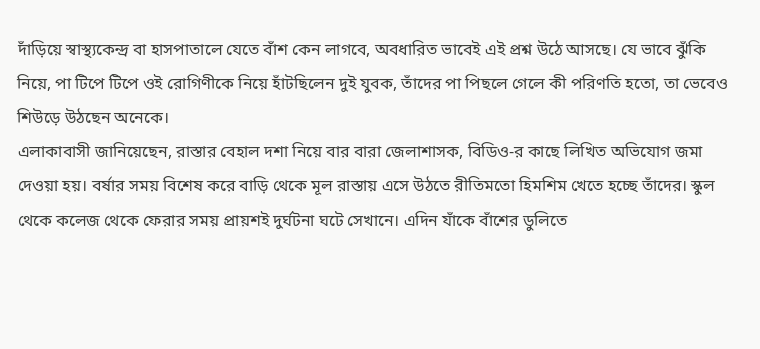দাঁড়িয়ে স্বাস্থ্যকেন্দ্র বা হাসপাতালে যেতে বাঁশ কেন লাগবে, অবধারিত ভাবেই এই প্রশ্ন উঠে আসছে। যে ভাবে ঝুঁকি নিয়ে, পা টিপে টিপে ওই রোগিণীকে নিয়ে হাঁটছিলেন দুই যুবক, তাঁদের পা পিছলে গেলে কী পরিণতি হতো, তা ভেবেও শিউড়ে উঠছেন অনেকে।
এলাকাবাসী জানিয়েছেন, রাস্তার বেহাল দশা নিয়ে বার বারা জেলাশাসক, বিডিও-র কাছে লিখিত অভিযোগ জমা দেওয়া হয়। বর্ষার সময় বিশেষ করে বাড়ি থেকে মূল রাস্তায় এসে উঠতে রীতিমতো হিমশিম খেতে হচ্ছে তাঁদের। স্কুল থেকে কলেজ থেকে ফেরার সময় প্রায়শই দুর্ঘটনা ঘটে সেখানে। এদিন যাঁকে বাঁশের ডুলিতে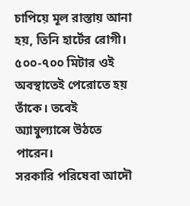চাপিয়ে মূল রাস্তায় আনা হয়, তিনি হার্টের রোগী। ৫০০-৭০০ মিটার ওই অবস্থাতেই পেরোতে হয় তাঁকে। তবেই অ্যাম্বুল্যান্সে উঠতে পারেন।
সরকারি পরিষেবা আদৌ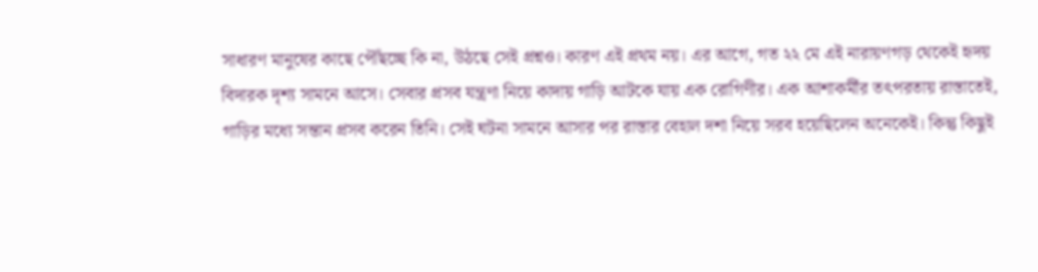সাধারণ মানুষের কাছে পৌঁছচ্ছে কি না, উঠছে সেই প্রশ্নও। কারণ এই প্রথম নয়। এর আগে, গত ২২ মে এই নারায়ণগড় থেকেই হৃদয় বিদারক দৃশ্য সামনে আসে। সেবার প্রসব যন্ত্রণা নিয়ে কাদায় গাড়ি আটকে যায় এক রোগিণীর। এক আশাকর্মীর তৎপরতায় রাস্তাতেই, গাড়ির মধ্যে সন্তান প্রসব করেন তিনি। সেই ঘটনা সামনে আসার পর রাস্তার বেহাল দশা নিয়ে সরব হয়েছিলেন অনেকেই। কিন্তু কিছুই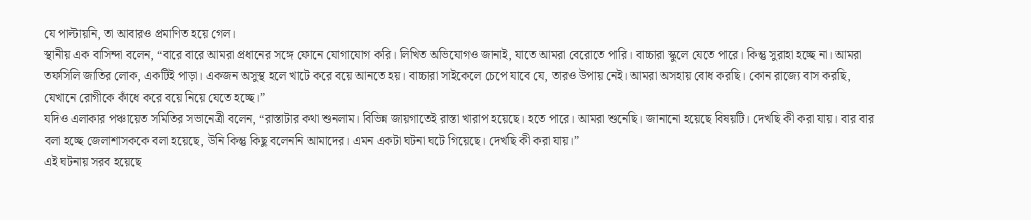যে পাল্টায়নি, তা আবারও প্রমাণিত হয়ে গেল।
স্থানীয় এক বাসিন্দা বলেন, “বারে বারে আমরা প্রধানের সঙ্গে ফোনে যোগাযোগ করি। লিখিত অভিযোগও জানাই, যাতে আমরা বেরোতে পারি। বাচ্চারা স্কুলে যেতে পারে। কিন্তু সুরাহা হচ্ছে না। আমরা তফসিলি জাতির লোক, একটিই পাড়া। একজন অসুস্থ হলে খাটে করে বয়ে আনতে হয়। বাচ্চারা সাইকেলে চেপে যাবে যে, তারও উপায় নেই। আমরা অসহায় বোধ করছি। কোন রাজ্যে বাস করছি, যেখানে রোগীকে কাঁধে করে বয়ে নিয়ে যেতে হচ্ছে।”
যদিও এলাকার পঞ্চায়েত সমিতির সভানেত্রী বলেন, “রাস্তাটার কথা শুনলাম। বিভিন্ন জায়গাতেই রাস্তা খারাপ হয়েছে। হতে পারে। আমরা শুনেছি। জানানো হয়েছে বিষয়টি। দেখছি কী করা যায়। বার বার বলা হচ্ছে জেলাশাসককে বলা হয়েছে, উনি কিন্তু কিছু বলেননি আমাদের। এমন একটা ঘটনা ঘটে গিয়েছে। দেখছি কী করা যায়।”
এই ঘটনায় সরব হয়েছে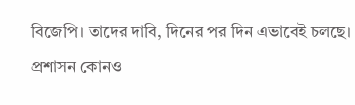বিজেপি। তাদের দাবি, দিনের পর দিন এভাবেই চলছে। প্রশাসন কোনও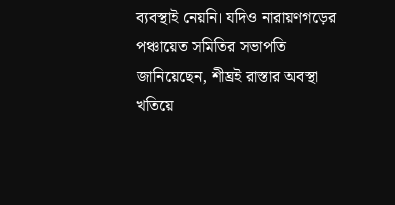ব্যবস্থাই নেয়নি। যদিও নারায়ণগড়ের পঞ্চায়েত সমিতির সভাপতি জানিয়েছেন, শীঘ্রই রাস্তার অবস্থা খতিয়ে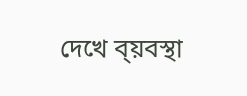দেখে ব্য়বস্থা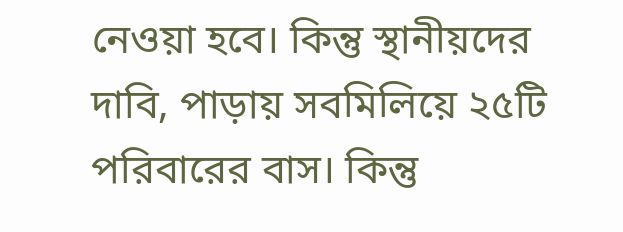নেওয়া হবে। কিন্তু স্থানীয়দের দাবি, পাড়ায় সবমিলিয়ে ২৫টি পরিবারের বাস। কিন্তু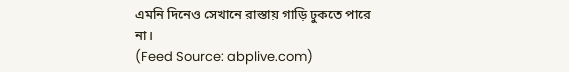এমনি দিনেও সেখানে রাস্তায় গাড়ি ঢুকতে পারে না।
(Feed Source: abplive.com)